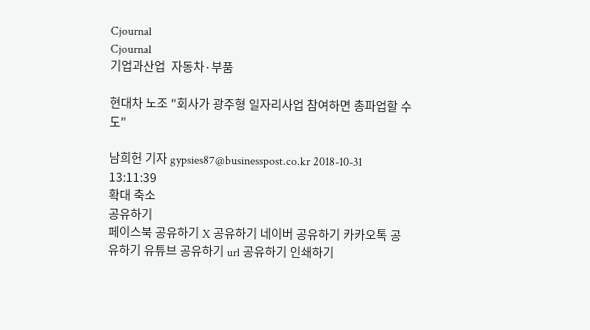Cjournal
Cjournal
기업과산업  자동차·부품

현대차 노조 "회사가 광주형 일자리사업 참여하면 총파업할 수도"

남희헌 기자 gypsies87@businesspost.co.kr 2018-10-31 13:11:39
확대 축소
공유하기
페이스북 공유하기 X 공유하기 네이버 공유하기 카카오톡 공유하기 유튜브 공유하기 url 공유하기 인쇄하기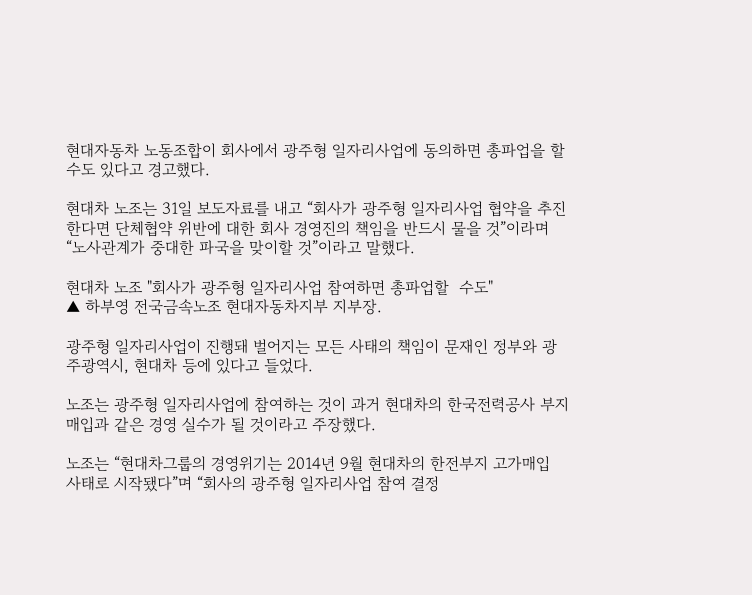현대자동차 노동조합이 회사에서 광주형 일자리사업에 동의하면 총파업을 할 수도 있다고 경고했다.

현대차 노조는 31일 보도자료를 내고 “회사가 광주형 일자리사업 협약을 추진한다면 단체협약 위반에 대한 회사 경영진의 책임을 반드시 물을 것”이라며 “노사관계가 중대한 파국을 맞이할 것”이라고 말했다.

현대차 노조 "회사가 광주형 일자리사업 참여하면 총파업할  수도"
▲ 하부영 전국금속노조 현대자동차지부 지부장.

광주형 일자리사업이 진행돼 벌어지는 모든 사태의 책임이 문재인 정부와 광주광역시, 현대차 등에 있다고 들었다.

노조는 광주형 일자리사업에 참여하는 것이 과거 현대차의 한국전력공사 부지 매입과 같은 경영 실수가 될 것이라고 주장했다.

노조는 “현대차그룹의 경영위기는 2014년 9월 현대차의 한전부지 고가매입 사태로 시작됐다”며 “회사의 광주형 일자리사업 참여 결정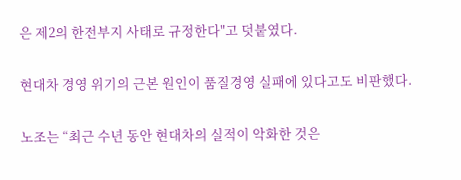은 제2의 한전부지 사태로 규정한다"고 덧붙였다.

현대차 경영 위기의 근본 원인이 품질경영 실패에 있다고도 비판했다.

노조는 “최근 수년 동안 현대차의 실적이 악화한 것은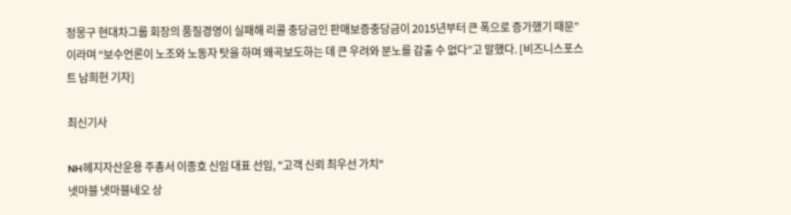정몽구 현대차그룹 회장의 품질경영이 실패해 리콜 충당금인 판매보증충당금이 2015년부터 큰 폭으로 증가했기 때문”이라며 “보수언론이 노조와 노동자 탓을 하며 왜곡보도하는 데 큰 우려와 분노를 감출 수 없다”고 말했다. [비즈니스포스트 남희헌 기자]

최신기사

NH헤지자산운용 주총서 이종호 신임 대표 선임, "고객 신뢰 최우선 가치"
넷마블 넷마블네오 상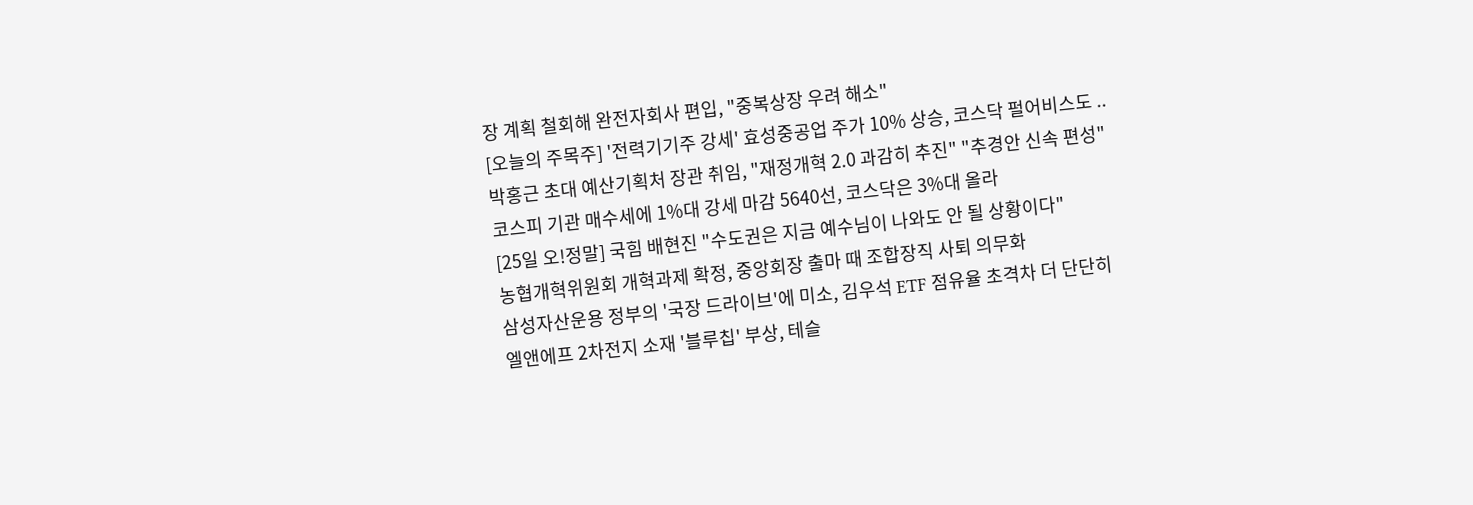장 계획 철회해 완전자회사 편입, "중복상장 우려 해소"
[오늘의 주목주] '전력기기주 강세' 효성중공업 주가 10% 상승, 코스닥 펄어비스도 ..
박홍근 초대 예산기획처 장관 취임, "재정개혁 2.0 과감히 추진" "추경안 신속 편성"
코스피 기관 매수세에 1%대 강세 마감 5640선, 코스닥은 3%대 올라
[25일 오!정말] 국힘 배현진 "수도권은 지금 예수님이 나와도 안 될 상황이다"
농협개혁위원회 개혁과제 확정, 중앙회장 출마 때 조합장직 사퇴 의무화
삼성자산운용 정부의 '국장 드라이브'에 미소, 김우석 ETF 점유율 초격차 더 단단히
엘앤에프 2차전지 소재 '블루칩' 부상, 테슬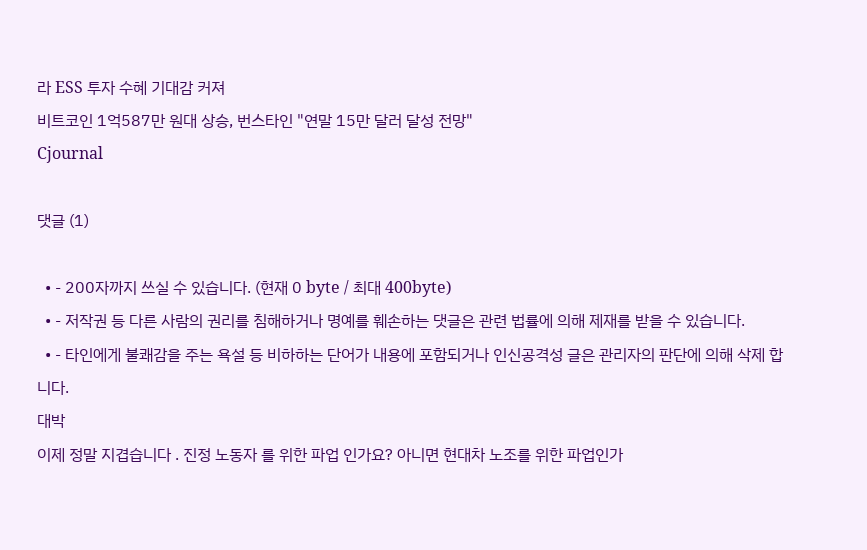라 ESS 투자 수혜 기대감 커져
비트코인 1억587만 원대 상승, 번스타인 "연말 15만 달러 달성 전망"
Cjournal

댓글 (1)

  • - 200자까지 쓰실 수 있습니다. (현재 0 byte / 최대 400byte)
  • - 저작권 등 다른 사람의 권리를 침해하거나 명예를 훼손하는 댓글은 관련 법률에 의해 제재를 받을 수 있습니다.
  • - 타인에게 불쾌감을 주는 욕설 등 비하하는 단어가 내용에 포함되거나 인신공격성 글은 관리자의 판단에 의해 삭제 합니다.
대박
이제 정말 지겹습니다 . 진정 노동자 를 위한 파업 인가요? 아니면 현대차 노조를 위한 파업인가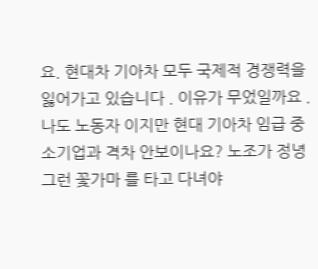요. 현대차 기아차 모두 국제적 경쟁력을 잃어가고 있습니다 . 이유가 무었일까요 . 나도 노동자 이지만 현대 기아차 임급 중소기업과 격차 안보이나요? 노조가 정녕 그런 꽃가마 를 타고 다녀야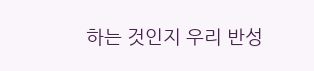하는 것인지 우리 반성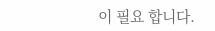이 필요 합니다.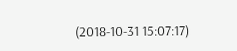(2018-10-31 15:07:17)